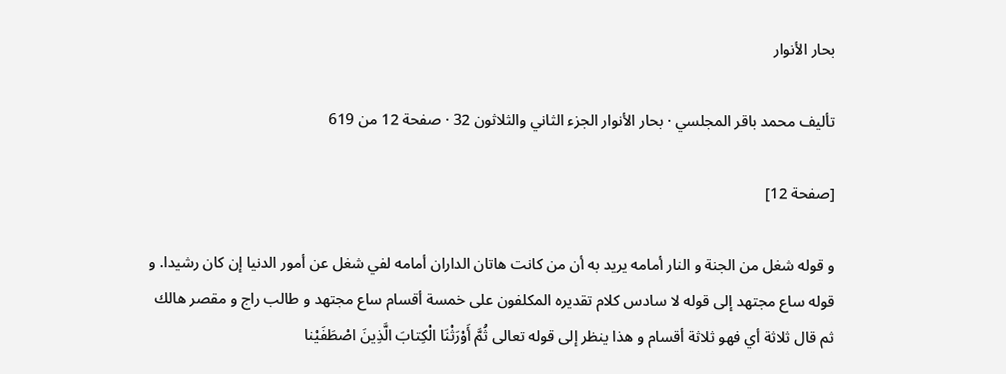بحار الأنوار

تأليف محمد باقر المجلسي · بحار الأنوار الجزء الثاني والثلاثون 32 · صفحة 12 من 619

[صفحة 12]

و قوله شغل من الجنة و النار أمامه يريد به أن من كانت هاتان الداران أمامه لفي شغل عن أمور الدنيا إن كان رشيدا. و قوله ساع مجتهد إلى قوله لا سادس كلام تقديره المكلفون على خمسة أقسام ساع مجتهد و طالب راج و مقصر هالك ثم قال ثلاثة أي فهو ثلاثة أقسام و هذا ينظر إلى قوله تعالى ثُمَّ أَوْرَثْنَا الْكِتابَ الَّذِينَ اصْطَفَيْنا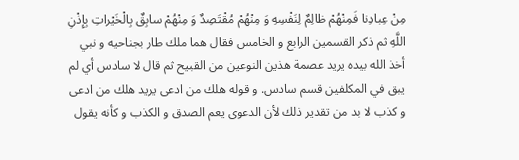مِنْ عِبادِنا فَمِنْهُمْ ظالِمٌ لِنَفْسِهِ وَ مِنْهُمْ مُقْتَصِدٌ وَ مِنْهُمْ سابِقٌ بِالْخَيْراتِ بِإِذْنِ اللَّهِ ثم ذكر القسمين الرابع و الخامس فقال هما ملك طار بجناحيه و نبي أخذ الله بيده يريد عصمة هذين النوعين من القبيح ثم قال لا سادس أي لم يبق في المكلفين قسم سادس. و قوله هلك من ادعى يريد هلك من ادعى و كذب لا بد من تقدير ذلك لأن الدعوى يعم الصدق و الكذب و كأنه يقول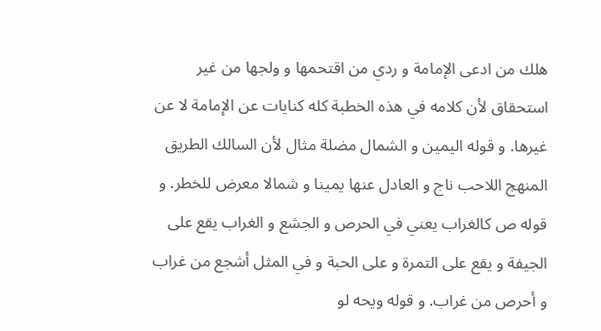هلك من ادعى الإمامة و ردي من اقتحمها و ولجها من غير استحقاق لأن كلامه في هذه الخطبة كله كنايات عن الإمامة لا عن غيرها. و قوله اليمين و الشمال مضلة مثال لأن السالك الطريق المنهج اللاحب ناج و العادل عنها يمينا و شمالا معرض للخطر. و قوله ص كالغراب يعني في الحرص و الجشع و الغراب يقع على الجيفة و يقع على التمرة و على الحبة و في المثل أشجع من غراب و أحرص من غراب. و قوله ويحه لو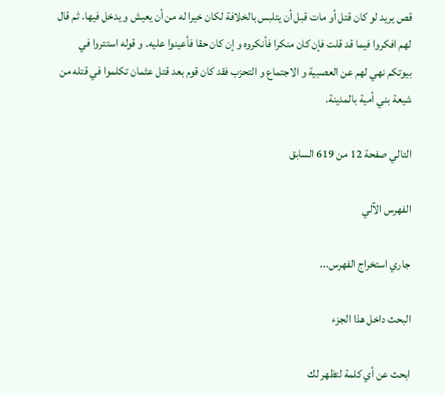قص يريد لو كان قتل أو مات قبل أن يتلبس بالخلافة لكان خيرا له من أن يعيش و يدخل فيها. ثم قال لهم افكروا فيما قد قلت فإن كان منكرا فأنكروه و إن كان حقا فأعينوا عليه. و قوله استتروا في بيوتكم نهي لهم عن العصبية و الاجتماع و التحزب فقد كان قوم بعد قتل عثمان تكلموا في قتله من شيعة بني أمية بالمدينة.

التالي صفحة 12 من 619 السابق

الفهرس الآلي

جاري استخراج الفهرس...

البحث داخل هذا الجزء

ابحث عن أي كلمة لتظهر لك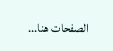الصفحات هنا...